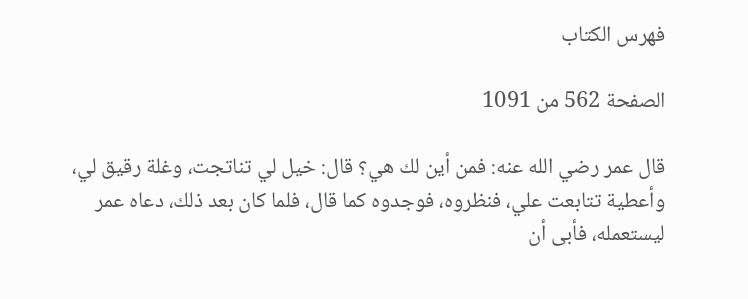فهرس الكتاب

الصفحة 562 من 1091

قال عمر رضي الله عنه: فمن أين لك هي؟ قال: خيل لي تناتجت، وغلة رقيق لي، وأعطية تتابعت علي، فنظروه، فوجدوه كما قال، فلما كان بعد ذلك، دعاه عمر ليستعمله، فأبى أن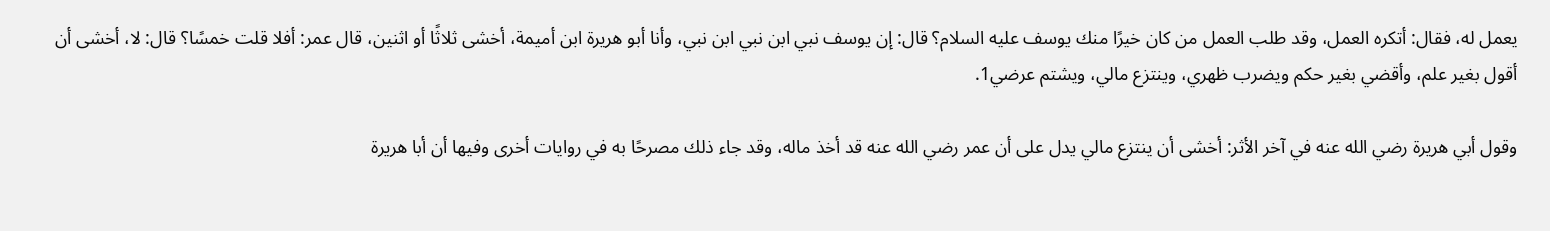يعمل له، فقال: أتكره العمل، وقد طلب العمل من كان خيرًا منك يوسف عليه السلام؟ قال: إن يوسف نبي ابن نبي ابن نبي، وأنا أبو هريرة ابن أميمة، أخشى ثلاثًا أو اثنين، قال عمر: أفلا قلت خمسًا؟ قال: لا، أخشى أن أقول بغير علم، وأقضي بغير حكم ويضرب ظهري، وينتزع مالي، ويشتم عرضي1.

وقول أبي هريرة رضي الله عنه في آخر الأثر: أخشى أن ينتزع مالي يدل على أن عمر رضي الله عنه قد أخذ ماله، وقد جاء ذلك مصرحًا به في روايات أخرى وفيها أن أبا هريرة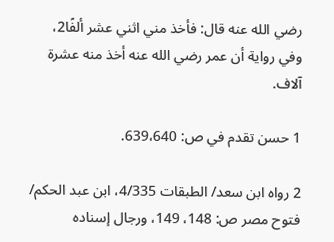رضي الله عنه قال: فأخذ مني اثني عشر ألفًا2، وفي رواية أن عمر رضي الله عنه أخذ منه عشرة آلاف.

1 حسن تقدم في ص: 639،640.

2 رواه ابن سعد/ الطبقات 4/335، ابن عبد الحكم/ فتوح مصر ص: 148، 149، ورجال إسناده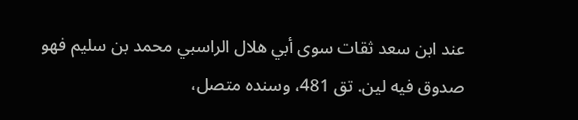عند ابن سعد ثقات سوى أبي هلال الراسبي محمد بن سليم فهو صدوق فيه لين. تق 481، وسنده متصل،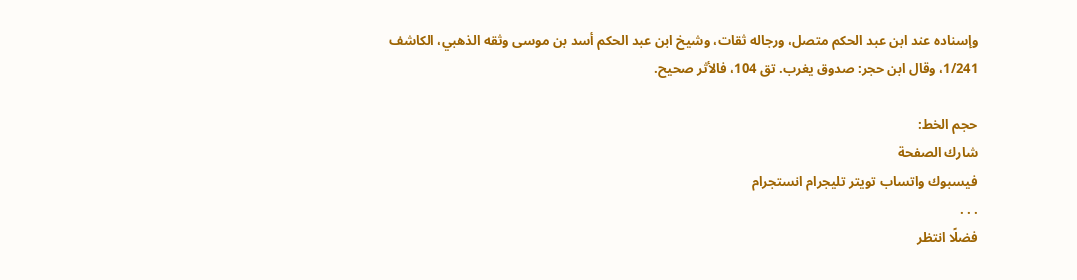وإسناده عند ابن عبد الحكم متصل، ورجاله ثقات، وشيخ ابن عبد الحكم أسد بن موسى وثقه الذهبي، الكاشف 1/241، وقال ابن حجر: صدوق يغرب. تق 104، فالأثر صحيح.

حجم الخط:
شارك الصفحة
فيسبوك واتساب تويتر تليجرام انستجرام
. . .
فضلًا انتظر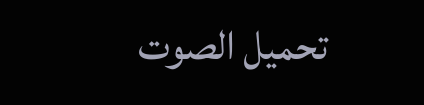تحميل الصوت